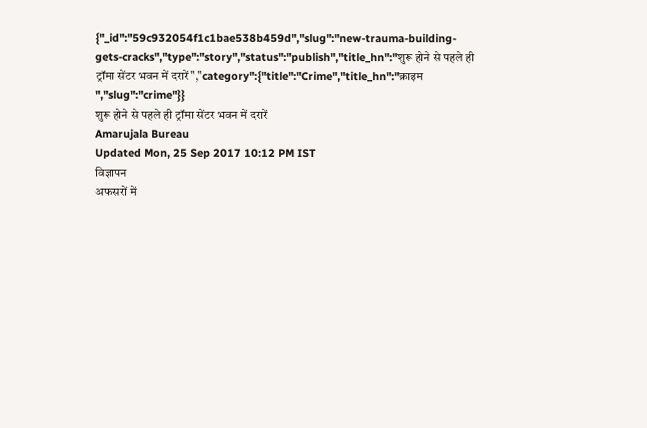{"_id":"59c932054f1c1bae538b459d","slug":"new-trauma-building-gets-cracks","type":"story","status":"publish","title_hn":"शुरू होने से पहले ही ट्रॉमा सेंटर भवन में दरारें","category":{"title":"Crime","title_hn":"क्राइम ","slug":"crime"}}
शुरू होने से पहले ही ट्रॉमा सेंटर भवन में दरारें
Amarujala Bureau
Updated Mon, 25 Sep 2017 10:12 PM IST
विज्ञापन
अफसरों में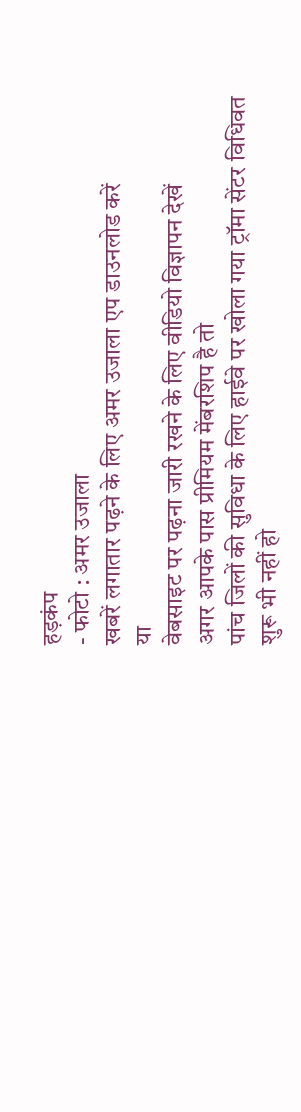हड़कंप
- फोटो : अमर उजाला
खबरें लगातार पढ़ने के लिए अमर उजाला एप डाउनलोड करें
या
वेबसाइट पर पढ़ना जारी रखने के लिए वीडियो विज्ञापन देखें
अगर आपके पास प्रीमियम मेंबरशिप है तो
पांच जिलों की सुविधा के लिए हाईवे पर खोला गया ट्रॉमा सेंटर विधिवत शुरू भी नहीं हो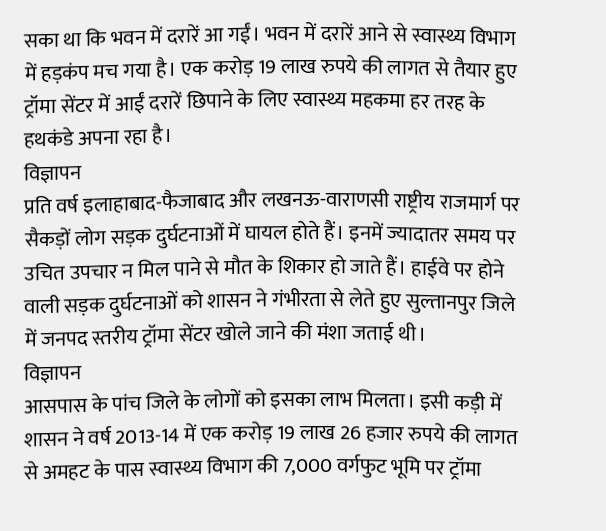सका था कि भवन में दरारें आ गईं। भवन में दरारें आने से स्वास्थ्य विभाग में हड़कंप मच गया है। एक करोड़ 19 लाख रुपये की लागत से तैयार हुए ट्रॉमा सेंटर में आईं दरारें छिपाने के लिए स्वास्थ्य महकमा हर तरह के हथकंडे अपना रहा है।
विज्ञापन
प्रति वर्ष इलाहाबाद-फैजाबाद और लखनऊ-वाराणसी राष्ट्रीय राजमार्ग पर सैकड़ों लोग सड़क दुर्घटनाओं में घायल होते हैं। इनमें ज्यादातर समय पर उचित उपचार न मिल पाने से मौत के शिकार हो जाते हैं। हाईवे पर होने वाली सड़क दुर्घटनाओं को शासन ने गंभीरता से लेते हुए सुल्तानपुर जिले में जनपद स्तरीय ट्रॉमा सेंटर खोले जाने की मंशा जताई थी।
विज्ञापन
आसपास के पांच जिले के लोगों को इसका लाभ मिलता। इसी कड़ी में शासन ने वर्ष 2013-14 में एक करोड़ 19 लाख 26 हजार रुपये की लागत से अमहट के पास स्वास्थ्य विभाग की 7,000 वर्गफुट भूमि पर ट्रॉमा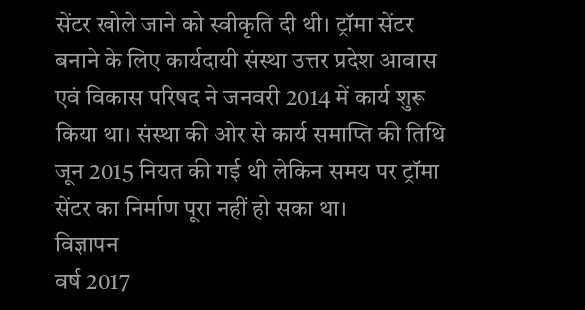सेंटर खोले जाने को स्वीकृति दी थी। ट्रॉमा सेंटर बनाने के लिए कार्यदायी संस्था उत्तर प्रदेश आवास एवं विकास परिषद ने जनवरी 2014 में कार्य शुरू किया था। संस्था की ओर से कार्य समाप्ति की तिथि जून 2015 नियत की गई थी लेकिन समय पर ट्रॉमा सेंटर का निर्माण पूरा नहीं हो सका था।
विज्ञापन
वर्ष 2017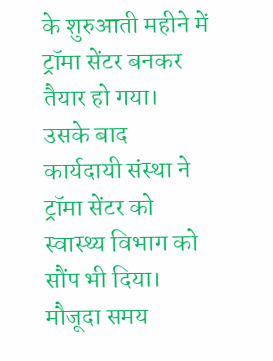के शुरुआती महीने में ट्रॉमा सेंटर बनकर तैयार हो गया। उसके बाद कार्यदायी संस्था ने ट्रॉमा सेंटर को स्वास्थ्य विभाग को सौंप भी दिया। मौजूदा समय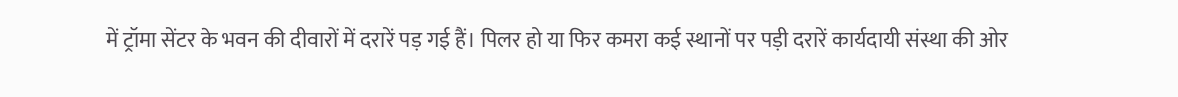में ट्रॉमा सेंटर के भवन की दीवारों में दरारें पड़ गई हैं। पिलर हो या फिर कमरा कई स्थानों पर पड़ी दरारें कार्यदायी संस्था की ओर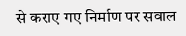से कराए गए निर्माण पर सवाल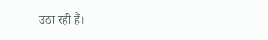उठा रही हैं।